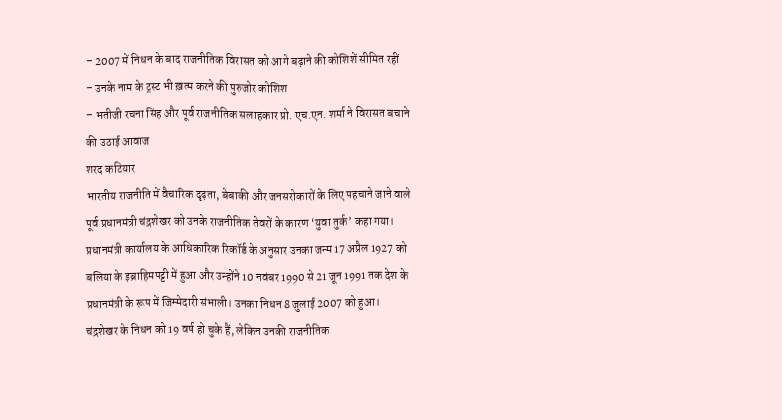– 2007 में निधन के बाद राजनीतिक विरासत को आगे बढ़ाने की कोशिशें सीमित रहीं
– उनके नाम के ट्रस्ट भी ख़त्म करने की पुरुजोर कोशिश
– भतीजी रचना सिंह और पूर्व राजनीतिक सलाहकार प्रो. एच.एन. शर्मा ने विरासत बचाने की उठाई आवाज
शरद कटियार
भारतीय राजनीति में वैचारिक दृढ़ता, बेबाकी और जनसरोकारों के लिए पहचाने जाने वाले पूर्व प्रधानमंत्री चंद्रशेखर को उनके राजनीतिक तेवरों के कारण ‘युवा तुर्क’ कहा गया। प्रधानमंत्री कार्यालय के आधिकारिक रिकॉर्ड के अनुसार उनका जन्म 17 अप्रैल 1927 को बलिया के इब्राहिमपट्टी में हुआ और उन्होंने 10 नवंबर 1990 से 21 जून 1991 तक देश के प्रधानमंत्री के रूप में जिम्मेदारी संभाली। उनका निधन 8 जुलाई 2007 को हुआ।
चंद्रशेखर के निधन को 19 वर्ष हो चुके हैं, लेकिन उनकी राजनीतिक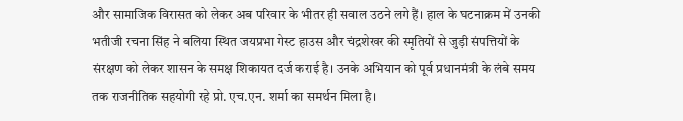और सामाजिक विरासत को लेकर अब परिवार के भीतर ही सवाल उठने लगे हैं। हाल के घटनाक्रम में उनकी भतीजी रचना सिंह ने बलिया स्थित जयप्रभा गेस्ट हाउस और चंद्रशेखर की स्मृतियों से जुड़ी संपत्तियों के संरक्षण को लेकर शासन के समक्ष शिकायत दर्ज कराई है। उनके अभियान को पूर्व प्रधानमंत्री के लंबे समय तक राजनीतिक सहयोगी रहे प्रो. एच.एन. शर्मा का समर्थन मिला है।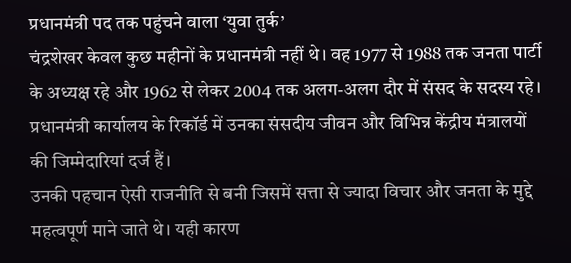प्रधानमंत्री पद तक पहुंचने वाला ‘युवा तुर्क’
चंद्रशेखर केवल कुछ महीनों के प्रधानमंत्री नहीं थे। वह 1977 से 1988 तक जनता पार्टी के अध्यक्ष रहे और 1962 से लेकर 2004 तक अलग-अलग दौर में संसद के सदस्य रहे। प्रधानमंत्री कार्यालय के रिकॉर्ड में उनका संसदीय जीवन और विभिन्न केंद्रीय मंत्रालयों की जिम्मेदारियां दर्ज हैं।
उनकी पहचान ऐसी राजनीति से बनी जिसमें सत्ता से ज्यादा विचार और जनता के मुद्दे महत्वपूर्ण माने जाते थे। यही कारण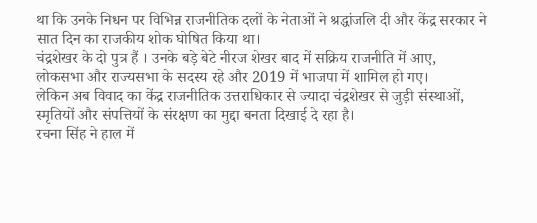था कि उनके निधन पर विभिन्न राजनीतिक दलों के नेताओं ने श्रद्धांजलि दी और केंद्र सरकार ने सात दिन का राजकीय शोक घोषित किया था।
चंद्रशेखर के दो पुत्र हैं । उनके बड़े बेटे नीरज शेखर बाद में सक्रिय राजनीति में आए, लोकसभा और राज्यसभा के सदस्य रहे और 2019 में भाजपा में शामिल हो गए।
लेकिन अब विवाद का केंद्र राजनीतिक उत्तराधिकार से ज्यादा चंद्रशेखर से जुड़ी संस्थाओं, स्मृतियों और संपत्तियों के संरक्षण का मुद्दा बनता दिखाई दे रहा है।
रचना सिंह ने हाल में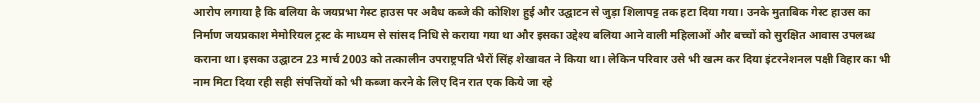आरोप लगाया है कि बलिया के जयप्रभा गेस्ट हाउस पर अवैध कब्जे की कोशिश हुई और उद्घाटन से जुड़ा शिलापट्ट तक हटा दिया गया। उनके मुताबिक गेस्ट हाउस का निर्माण जयप्रकाश मेमोरियल ट्रस्ट के माध्यम से सांसद निधि से कराया गया था और इसका उद्देश्य बलिया आने वाली महिलाओं और बच्चों को सुरक्षित आवास उपलब्ध कराना था। इसका उद्घाटन 23 मार्च 2003 को तत्कालीन उपराष्ट्रपति भैरों सिंह शेखावत ने किया था। लेकिन परिवार उसे भी खत्म कर दिया इंटरनेशनल पक्षी विहार का भी नाम मिटा दिया रही सही संपत्तियों को भी कब्जा करने के लिए दिन रात एक किये जा रहे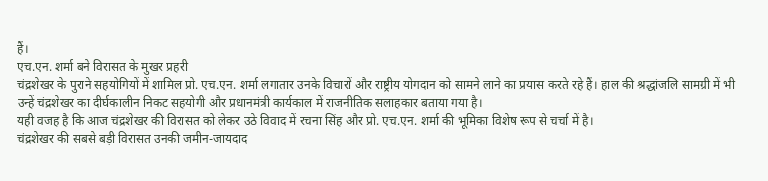हैं।
एच.एन. शर्मा बने विरासत के मुखर प्रहरी
चंद्रशेखर के पुराने सहयोगियों में शामिल प्रो. एच.एन. शर्मा लगातार उनके विचारों और राष्ट्रीय योगदान को सामने लाने का प्रयास करते रहे हैं। हाल की श्रद्धांजलि सामग्री में भी उन्हें चंद्रशेखर का दीर्घकालीन निकट सहयोगी और प्रधानमंत्री कार्यकाल में राजनीतिक सलाहकार बताया गया है।
यही वजह है कि आज चंद्रशेखर की विरासत को लेकर उठे विवाद में रचना सिंह और प्रो. एच.एन. शर्मा की भूमिका विशेष रूप से चर्चा में है।
चंद्रशेखर की सबसे बड़ी विरासत उनकी जमीन-जायदाद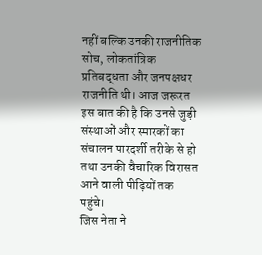नहीं बल्कि उनकी राजनीतिक सोच, लोकतांत्रिक प्रतिबद्धता और जनपक्षधर राजनीति थी। आज जरूरत इस बात की है कि उनसे जुड़ी संस्थाओं और स्मारकों का संचालन पारदर्शी तरीके से हो तथा उनकी वैचारिक विरासत आने वाली पीढ़ियों तक पहुंचे।
जिस नेता ने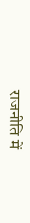राजनीति में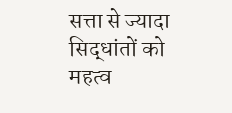सत्ता से ज्यादा सिद्धांतों को महत्व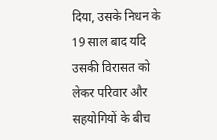दिया, उसके निधन के 19 साल बाद यदि उसकी विरासत को लेकर परिवार और सहयोगियों के बीच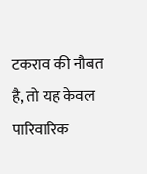टकराव की नौबत है, तो यह केवल पारिवारिक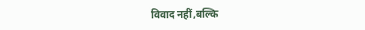विवाद नहीं,बल्कि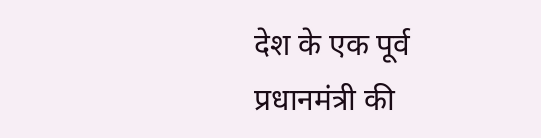देश के एक पूर्व प्रधानमंत्री की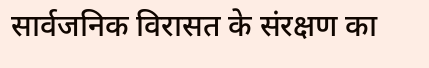सार्वजनिक विरासत के संरक्षण का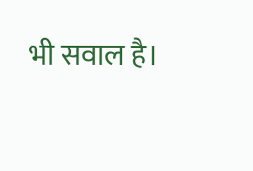भी सवाल है।